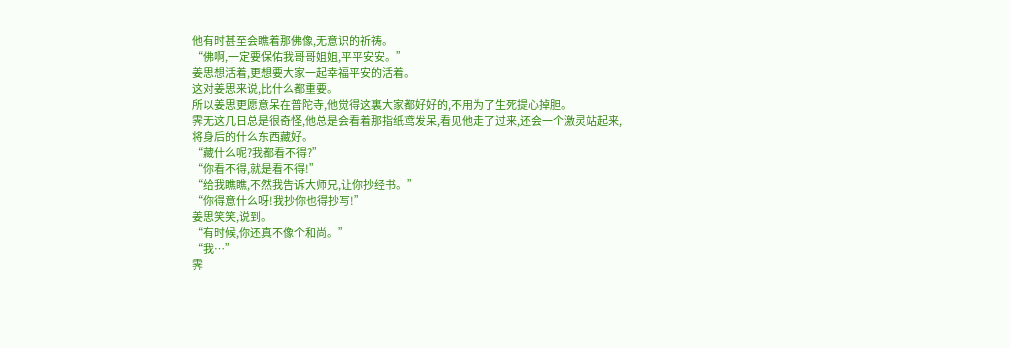他有时甚至会瞧着那佛像,无意识的祈祷。
“佛啊,一定要保佑我哥哥姐姐,平平安安。”
姜思想活着,更想要大家一起幸福平安的活着。
这对姜思来说,比什么都重要。
所以姜思更愿意呆在普陀寺,他觉得这裏大家都好好的,不用为了生死提心掉胆。
霁无这几日总是很奇怪,他总是会看着那指纸鸢发呆,看见他走了过来,还会一个激灵站起来,将身后的什么东西藏好。
“藏什么呢?我都看不得?”
“你看不得,就是看不得!”
“给我瞧瞧,不然我告诉大师兄,让你抄经书。”
“你得意什么呀!我抄你也得抄写!”
姜思笑笑,说到。
“有时候,你还真不像个和尚。”
“我…”
霁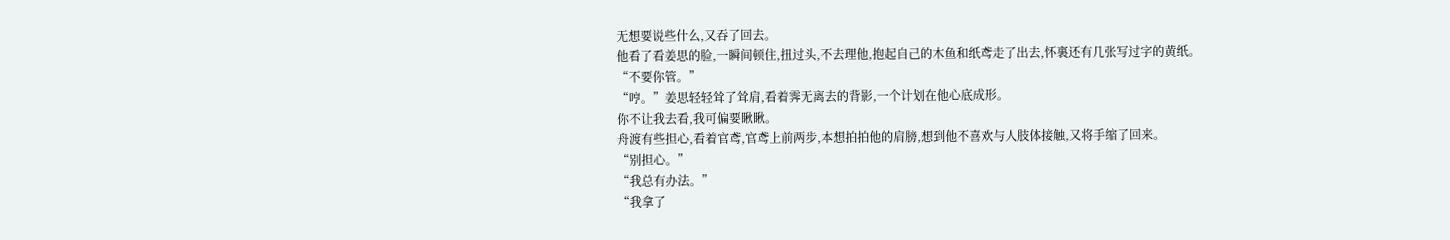无想要说些什么,又吞了回去。
他看了看姜思的脸,一瞬间顿住,扭过头,不去理他,抱起自己的木鱼和纸鸢走了出去,怀裏还有几张写过字的黄纸。
“不要你管。”
“哼。”姜思轻轻耸了耸肩,看着霁无离去的背影,一个计划在他心底成形。
你不让我去看,我可偏要瞅瞅。
舟渡有些担心,看着官鸢,官鸢上前两步,本想拍拍他的肩膀,想到他不喜欢与人肢体接触,又将手缩了回来。
“别担心。”
“我总有办法。”
“我拿了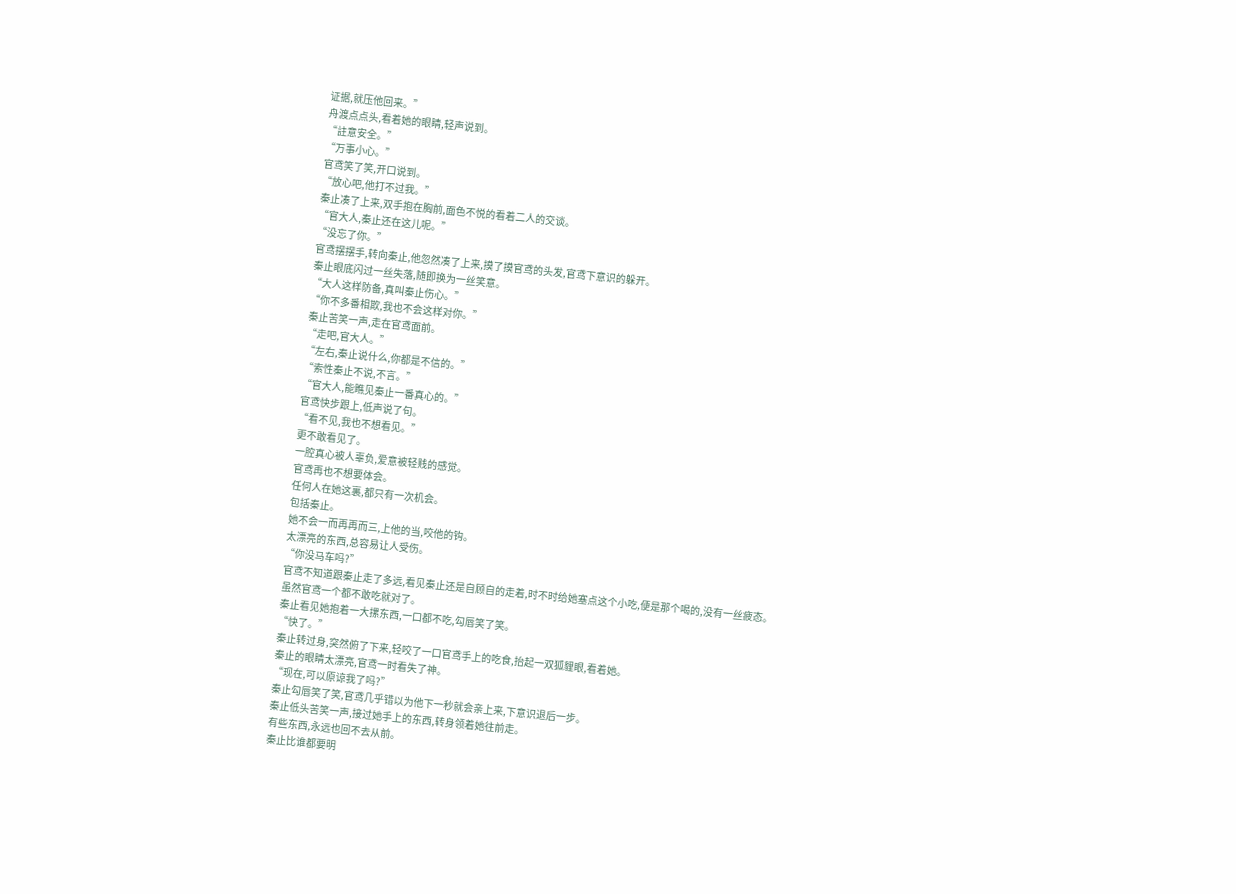证据,就压他回来。”
舟渡点点头,看着她的眼睛,轻声说到。
“註意安全。”
“万事小心。”
官鸢笑了笑,开口说到。
“放心吧,他打不过我。”
秦止凑了上来,双手抱在胸前,面色不悦的看着二人的交谈。
“官大人,秦止还在这儿呢。”
“没忘了你。”
官鸢摆摆手,转向秦止,他忽然凑了上来,摸了摸官鸢的头发,官鸢下意识的躲开。
秦止眼底闪过一丝失落,随即换为一丝笑意。
“大人这样防备,真叫秦止伤心。”
“你不多番相欺,我也不会这样对你。”
秦止苦笑一声,走在官鸢面前。
“走吧,官大人。”
“左右,秦止说什么,你都是不信的。”
“索性秦止不说,不言。”
“官大人,能瞧见秦止一番真心的。”
官鸢快步跟上,低声说了句。
“看不见,我也不想看见。”
更不敢看见了。
一腔真心被人辜负,爱意被轻贱的感觉。
官鸢再也不想要体会。
任何人在她这裏,都只有一次机会。
包括秦止。
她不会一而再再而三,上他的当,咬他的钩。
太漂亮的东西,总容易让人受伤。
“你没马车吗?”
官鸢不知道跟秦止走了多远,看见秦止还是自顾自的走着,时不时给她塞点这个小吃,便是那个喝的,没有一丝疲态。
虽然官鸢一个都不敢吃就对了。
秦止看见她抱着一大摞东西,一口都不吃,勾唇笑了笑。
“快了。”
秦止转过身,突然俯了下来,轻咬了一口官鸢手上的吃食,抬起一双狐貍眼,看着她。
秦止的眼睛太漂亮,官鸢一时看失了神。
“现在,可以原谅我了吗?”
秦止勾唇笑了笑,官鸢几乎错以为他下一秒就会亲上来,下意识退后一步。
秦止低头苦笑一声,接过她手上的东西,转身领着她往前走。
有些东西,永远也回不去从前。
秦止比谁都要明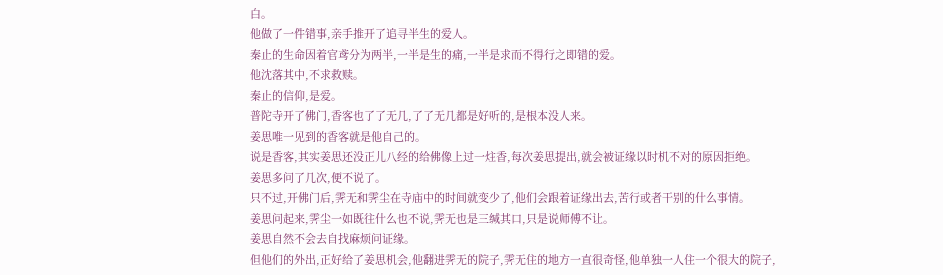白。
他做了一件错事,亲手推开了追寻半生的爱人。
秦止的生命因着官鸢分为两半,一半是生的痛,一半是求而不得行之即错的爱。
他沈落其中,不求救赎。
秦止的信仰,是爱。
普陀寺开了佛门,香客也了了无几,了了无几都是好听的,是根本没人来。
姜思唯一见到的香客就是他自己的。
说是香客,其实姜思还没正儿八经的给佛像上过一炷香,每次姜思提出,就会被证缘以时机不对的原因拒绝。
姜思多问了几次,便不说了。
只不过,开佛门后,霁无和霁尘在寺庙中的时间就变少了,他们会跟着证缘出去,苦行或者干别的什么事情。
姜思问起来,霁尘一如既往什么也不说,霁无也是三缄其口,只是说师傅不让。
姜思自然不会去自找麻烦问证缘。
但他们的外出,正好给了姜思机会,他翻进霁无的院子,霁无住的地方一直很奇怪,他单独一人住一个很大的院子,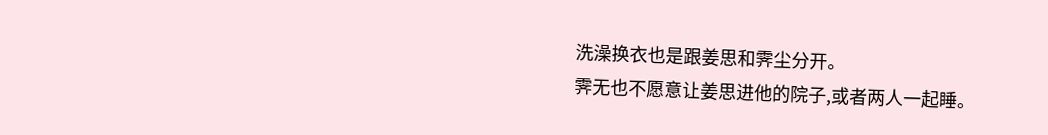洗澡换衣也是跟姜思和霁尘分开。
霁无也不愿意让姜思进他的院子,或者两人一起睡。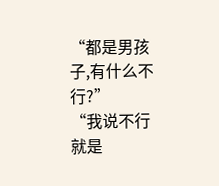“都是男孩子,有什么不行?”
“我说不行就是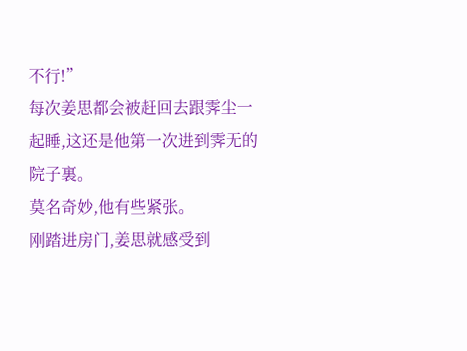不行!”
每次姜思都会被赶回去跟霁尘一起睡,这还是他第一次进到霁无的院子裏。
莫名奇妙,他有些紧张。
刚踏进房门,姜思就感受到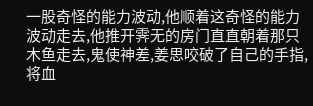一股奇怪的能力波动,他顺着这奇怪的能力波动走去,他推开霁无的房门直直朝着那只木鱼走去,鬼使神差,姜思咬破了自己的手指,将血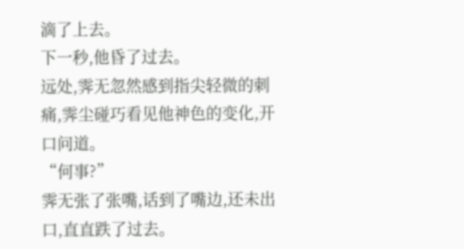滴了上去。
下一秒,他昏了过去。
远处,霁无忽然感到指尖轻微的刺痛,霁尘碰巧看见他神色的变化,开口问道。
“何事?”
霁无张了张嘴,话到了嘴边,还未出口,直直跌了过去。